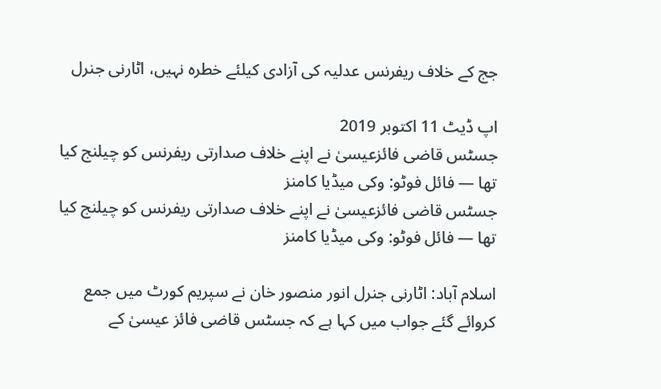جج کے خلاف ریفرنس عدلیہ کی آزادی کیلئے خطرہ نہیں، اٹارنی جنرل

اپ ڈیٹ 11 اکتوبر 2019
جسٹس قاضی فائزعیسیٰ نے اپنے خلاف صدارتی ریفرنس کو چیلنج کیا تھا — فائل فوٹو: وکی میڈیا کامنز
جسٹس قاضی فائزعیسیٰ نے اپنے خلاف صدارتی ریفرنس کو چیلنج کیا تھا — فائل فوٹو: وکی میڈیا کامنز

اسلام آباد: اٹارنی جنرل انور منصور خان نے سپریم کورٹ میں جمع کروائے گئے جواب میں کہا ہے کہ جسٹس قاضی فائز عیسیٰ کے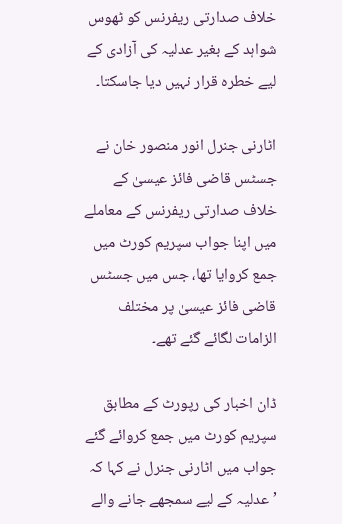خلاف صدارتی ریفرنس کو ٹھوس شواہد کے بغیر عدلیہ کی آزادی کے لیے خطرہ قرار نہیں دیا جاسکتا۔

اٹارنی جنرل انور منصور خان نے جسٹس قاضی فائز عیسیٰ کے خلاف صدارتی ریفرنس کے معاملے میں اپنا جواب سپریم کورٹ میں جمع کروایا تھا، جس میں جسٹس قاضی فائز عیسیٰ پر مختلف الزامات لگائے گئے تھے۔

ڈان اخبار کی رپورٹ کے مطابق سپریم کورٹ میں جمع کروائے گئے جواب میں اٹارنی جنرل نے کہا کہ ’عدلیہ کے لیے سمجھے جانے والے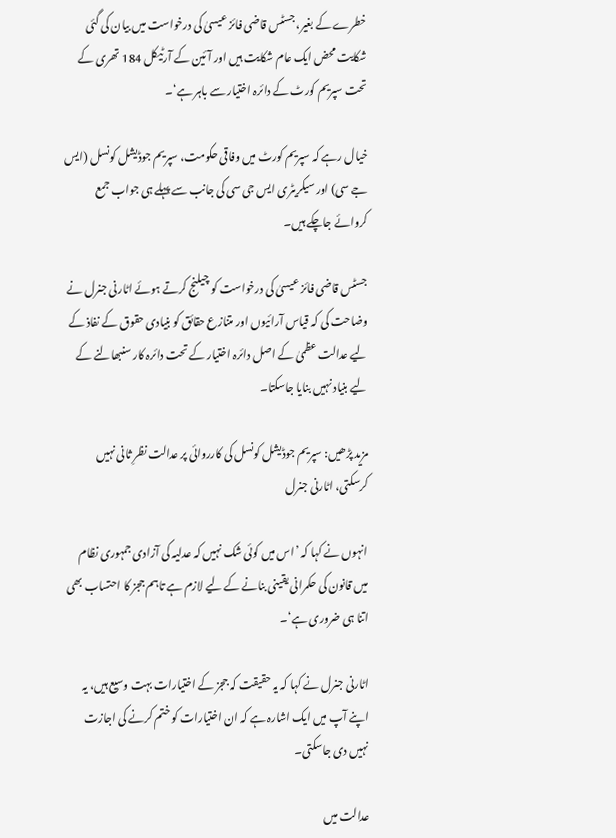خطرے کے بغیر، جسٹس قاضی فائز عیسیٰ کی درخواست میں بیان کی گئی شکایت محض ایک عام شکایت ہیں اور آئین کے آرٹیکل 184 تھری کے تحت سپریم کورٹ کے دائرہ اختیار سے باہر ہے‘۔

خیال رہے کہ سپریم کورٹ میں وفاقی حکومت، سپریم جوڈیشل کونسل (ایس جے سی) اور سیکریٹری ایس جی سی کی جانب سے پہلے ہی جواب جمع کروائے جاچکے ہیں۔

جسٹس قاضی فائز عیسیٰ کی درخواست کو چیلنج کرتے ہوئے اٹارنی جنرل نے وضاحت کی کہ قیاس آرائیوں اور متنازع حقائق کو بنیادی حقوق کے نفاذ کے لیے عدالت عظمیٰ کے اصل دائرہ اختیار کے تحت دائرہ کار سنبھالنے کے لیے بنیاد نہیں بنایا جاسکتا۔

مزید پڑھیں: سپریم جوڈیشل کونسل کی کارروائی پر عدالت نظرِ ثانی نہیں کرسکتی، اٹارنی جنرل

انہوں نے کہا کہ ’اس میں کوئی شک نہیں کہ عدلیہ کی آزادی جمہوری نظام میں قانون کی حکمرانی یقینی بنانے کے لیے لازم ہے تاہم ججز کا احتساب بھی اتنا ہی ضروری ہے‘۔

اٹارنی جنرل نے کہا کہ یہ حقیقت کہ ججز کے اختیارات بہت وسیع ہیں، یہ اپنے آپ میں ایک اشارہ ہے کہ ان اختیارات کو ختم کرنے کی اجازت نہیں دی جاسکتی۔

عدالت میں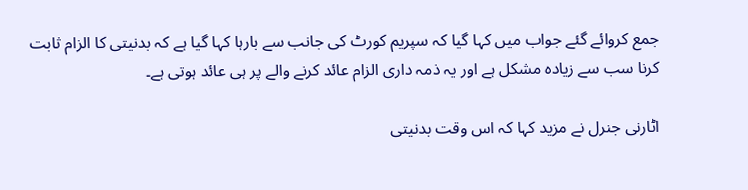جمع کروائے گئے جواب میں کہا گیا کہ سپریم کورٹ کی جانب سے بارہا کہا گیا ہے کہ بدنیتی کا الزام ثابت کرنا سب سے زیادہ مشکل ہے اور یہ ذمہ داری الزام عائد کرنے والے پر ہی عائد ہوتی ہے۔

اٹارنی جنرل نے مزید کہا کہ اس وقت بدنیتی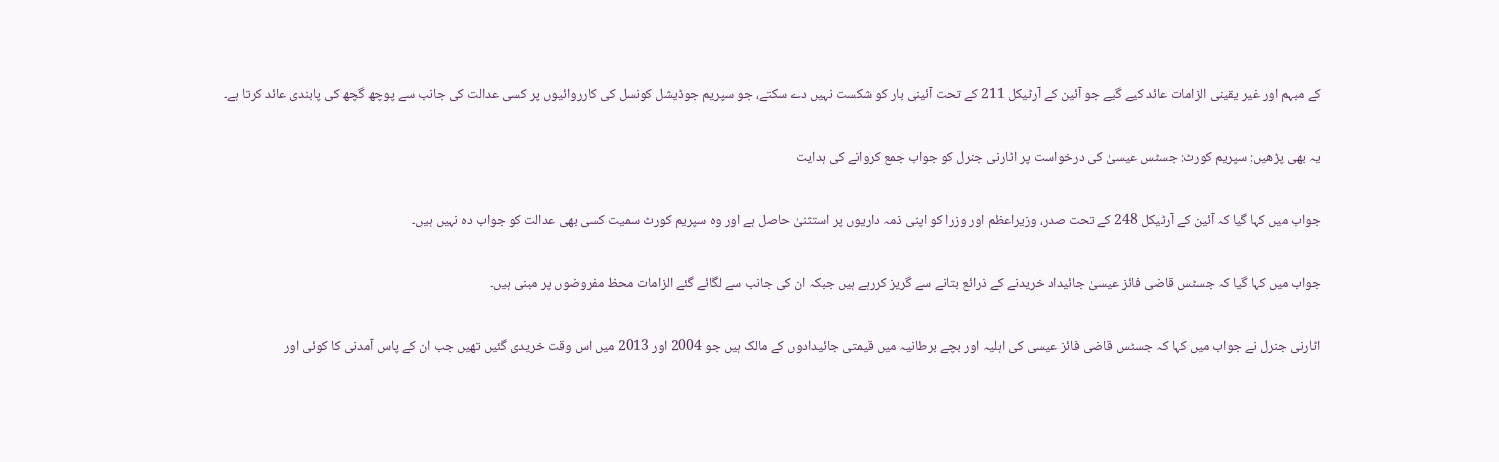کے مبہم اور غیر یقینی الزامات عائد کیے گیے جو آئین کے آرٹیکل 211 کے تحت آئینی بار کو شکست نہیں دے سکتے، جو سپریم جوڈیشل کونسل کی کارروائیوں پر کسی عدالت کی جانب سے پوچھ گچھ کی پابندی عائد کرتا ہے۔

یہ بھی پڑھیں: سپریم کورٹ: جسٹس عیسیٰ کی درخواست پر اٹارنی جنرل کو جواب جمع کروانے کی ہدایت

جواب میں کہا گیا کہ آئین کے آرٹیکل 248 کے تحت صدر، وزیراعظم اور وزرا کو اپنی ذمہ داریوں پر استثنیٰ حاصل ہے اور وہ سپریم کورٹ سمیت کسی بھی عدالت کو جواب دہ نہیں ہیں۔

جواب میں کہا گیا کہ جسٹس قاضی فائز عیسیٰ جائیداد خریدنے کے ذرائع بتانے سے گریز کررہے ہیں جبکہ ان کی جانب سے لگائے گئے الزامات محظ مفروضوں پر مبنی ہیں۔

اٹارنی جنرل نے جواب میں کہا کہ جسٹس قاضی فائز عیسی کی اہلیہ اور بچے برطانیہ میں قیمتی جائیدادوں کے مالک ہیں جو 2004 اور 2013 میں اس وقت خریدی گئیں تھیں جب ان کے پاس آمدنی کا کوئی اور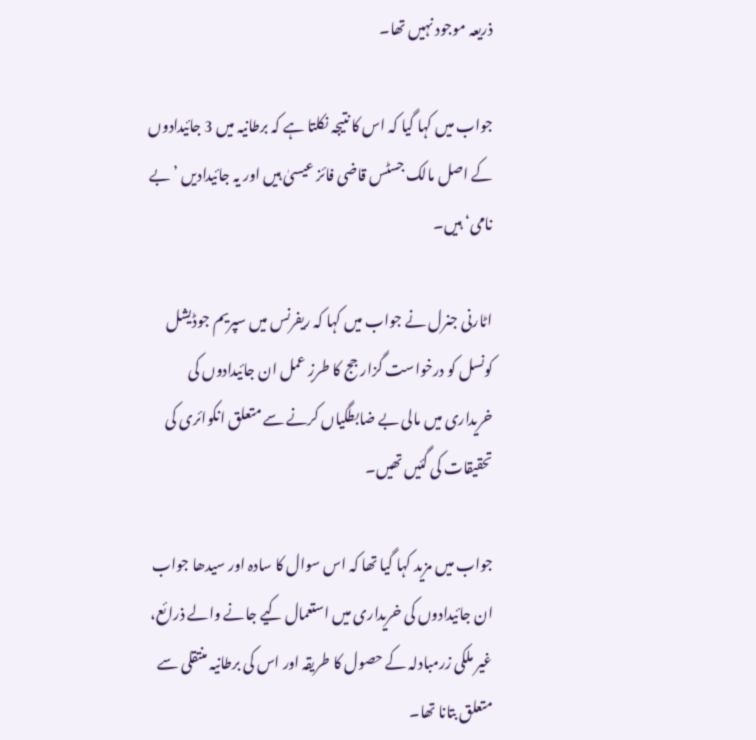ذریعہ موجود نہیں تھا۔

جواب میں کہا گیا کہ اس کا نتیجہ نکلتا ہے کہ برطانیہ میں 3 جائیدادوں کے اصل مالک جسٹس قاضی فائز عیسیٰ ہیں اور یہ جائیدادیں ’بے نامی‘ ہیں۔

اٹارنی جنرل نے جواب میں کہا کہ ریفرنس میں سپریم جوڈیشل کونسل کو درخواست گزار جج کا طرزِ عمل ان جائیدادوں کی خریداری میں مالی بے ضابطگیاں کرنے سے متعلق انکوائری کی تحقیقات کی گئیں تھیں۔

جواب میں مزید کہا گیا تھا کہ اس سوال کا سادہ اور سیدھا جواب ان جائیدادوں کی خریداری میں استعمال کیے جانے والے ذرائع، غیر ملکی زرمبادلہ کے حصول کا طریقہ اور اس کی برطانیہ منتقلی سے متعلق بتانا تھا۔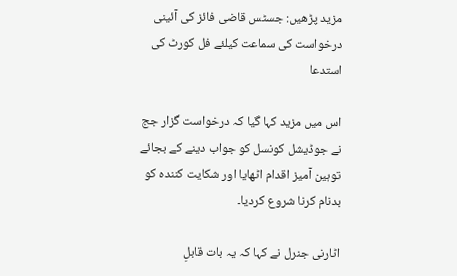مزید پڑھیں: جسٹس قاضی فائز کی آئینی درخواست کی سماعت کیلئے فل کورٹ کی استدعا

اس میں مزید کہا گیا کہ درخواست گزار جج نے جوڈیشل کونسل کو جواب دینے کے بجائے توہین آمیز اقدام اٹھایا اور شکایت کنندہ کو بدنام کرنا شروع کردیا۔

اٹارنی جنرل نے کہا کہ یہ بات قابلِ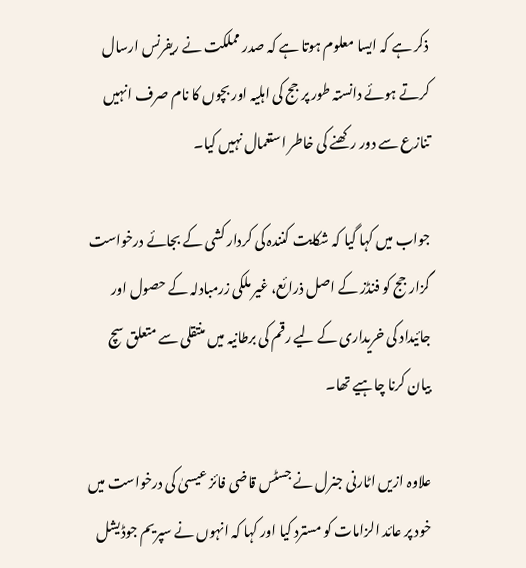ذکر ہے کہ ایسا معلوم ہوتا ہے کہ صدر مملکت نے ریفرنس ارسال کرتے ہوئے دانستہ طور پر جج کی اہلیہ اور بچوں کا نام صرف انہیں تنازع سے دور رکھنے کی خاطر استعمال نہیں کیا۔

جواب میں کہا گیا کہ شکایت کنندہ کی کردار کشی کے بجائے درخواست گزار جج کو فنڈز کے اصل ذرائع، غیر ملکی زرمبادلہ کے حصول اور جائیداد کی خریداری کے لیے رقم کی برطانیہ میں منتقلی سے متعلق سچ بیان کرنا چاہیے تھا۔

علاوہ ازیں اٹارنی جنرل نے جسٹس قاضی فائز عیسیٰ کی درخواست میں خود پر عائد الزامات کو مسترد کیا اور کہا کہ انہوں نے سپریم جوڈیشل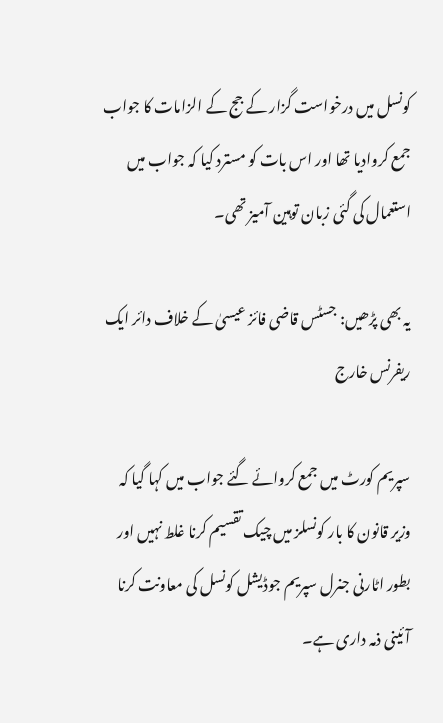کونسل میں درخواست گزار کے جج کے الزامات کا جواب جمع کروادیا تھا اور اس بات کو مسترد کیا کہ جواب میں استعمال کی گئی زبان توہین آمیز تھی۔

یہ بھی پڑھیں: جسٹس قاضی فائز عیسیٰ کے خلاف دائر ایک ریفرنس خارج

سپریم کورٹ میں جمع کروائے گئے جواب میں کہا گیا کہ وزیر قانون کا بار کونسلز میں چیک تقسیم کرنا غلط نہیں اور بطور اٹارنی جنرل سپریم جوڈیشل کونسل کی معاونت کرنا آئینی ذمہ داری ہے۔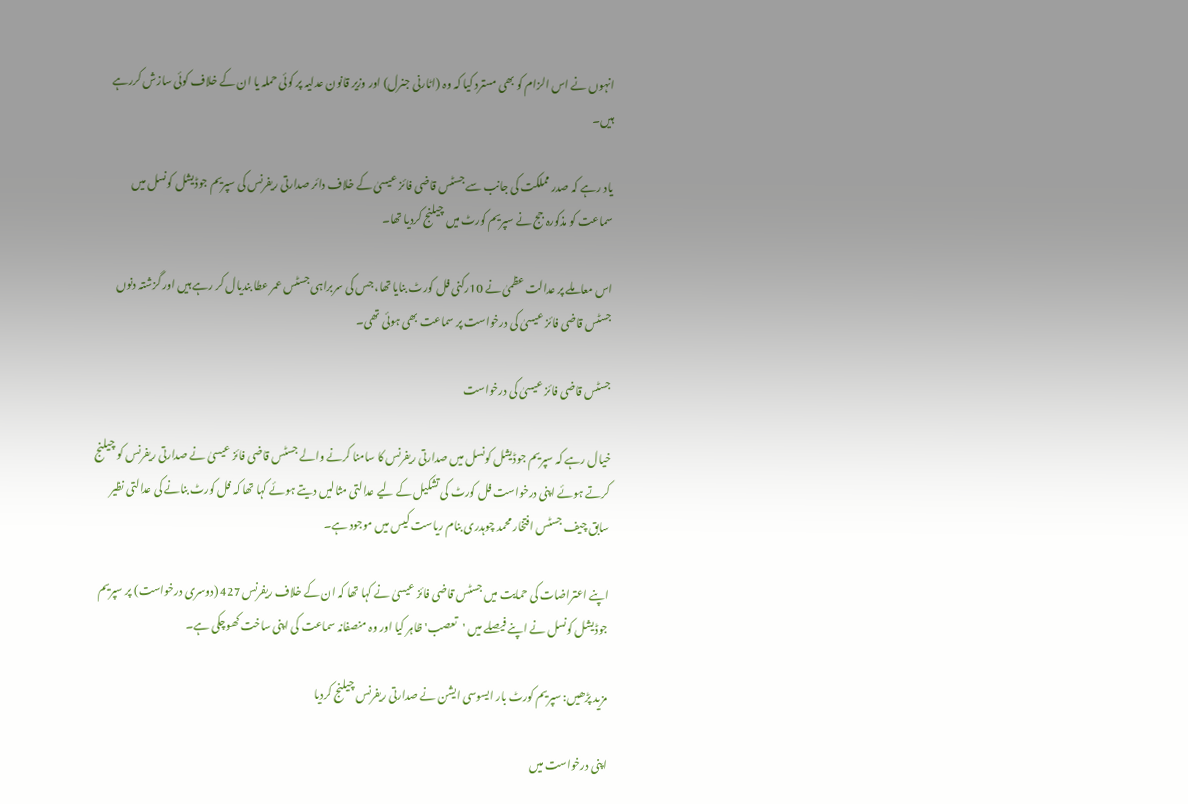انہوں نے اس الزام کو بھی مسترد کیا کہ وہ (اٹارنی جنرل) اور وزیر قانون عدلیہ پر کوئی حملہ یا ان کے خلاف کوئی سازش کررہے ہیں۔

یاد رہے کہ صدر مملکت کی جانب سے جسٹس قاضی فائز عیسیٰ کے خلاف دائر صدارتی ریفرنس کی سپریم جوڈیشل کونسل میں سماعت کو مذکورہ جج نے سپریم کورٹ میں چیلنج کردیا تھا۔

اس معاملے پر عدالت عظمیٰ نے 10رکنی فل کورٹ بنایا تھا، جس کی سربراہی جسٹس عمر عطا بندیال کر رہے ہیں اور گزشتہ دنوں جسٹس قاضی فائز عیسیٰ کی درخواست پر سماعت بھی ہوئی تھی۔

جسٹس قاضی فائز عیسیٰ کی درخواست

خیال رہے کہ سپریم جوڈیشل کونسل میں صدارتی ریفرنس کا سامنا کرنے والے جسٹس قاضی فائز عیسیٰ نے صدارتی ریفرنس کو چیلنج کرتے ہوئے اپنی درخواست فل کورٹ کی تشکیل کے لیے عدالتی مثالیں دیتے ہوئے کہا تھا کہ فل کورٹ بنانے کی عدالتی نظیر سابق چیف جسٹس افتخار محمد چوہدری بنام ریاست کیس میں موجود ہے۔

اپنے اعتراضات کی حمایت میں جسٹس قاضی فائز عیسیٰ نے کہا تھا کہ ان کے خلاف ریفرنس 427 (دوسری درخواست) پر سپریم جوڈیشل کونسل نے اپنے فیصلے میں 'تعصب' ظاہر کیا اور وہ منصفانہ سماعت کی اپنی ساخت کھوچکی ہے۔

مزید پڑھیں: سپریم کورٹ بار ایسوسی ایشن نے صدارتی ریفرنس چیلنج کردیا

اپنی درخواست میں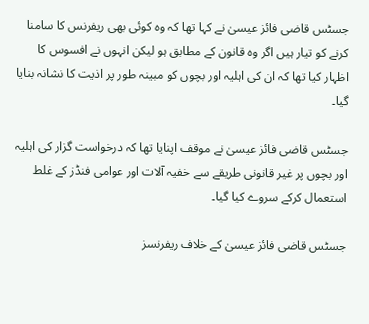جسٹس قاضی فائز عیسیٰ نے کہا تھا کہ وہ کوئی بھی ریفرنس کا سامنا کرنے کو تیار ہیں اگر وہ قانون کے مطابق ہو لیکن انہوں نے افسوس کا اظہار کیا تھا کہ ان کی اہلیہ اور بچوں کو مبینہ طور پر اذیت کا نشانہ بنایا گیا۔

جسٹس قاضی فائز عیسیٰ نے موقف اپنایا تھا کہ درخواست گزار کی اہلیہ اور بچوں پر غیر قانونی طریقے سے خفیہ آلات اور عوامی فنڈز کے غلط استعمال کرکے سروے کیا گیا۔

جسٹس قاضی فائز عیسیٰ کے خلاف ریفرنسز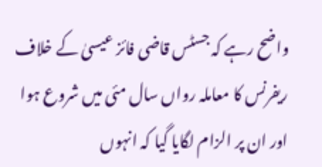واضح رہے کہ جسٹس قاضی فائز عیسیٰ کے خلاف ریفرنس کا معاملہ رواں سال مئی میں شروع ہوا اور ان پر الزام لگایا گیا کہ انہوں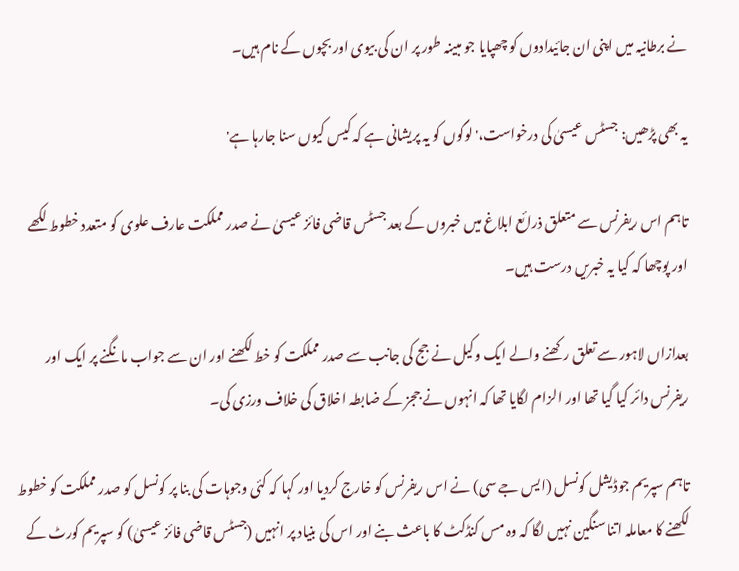نے برطانیہ میں اپنی ان جائیدادوں کو چھپایا جو مبینہ طور پر ان کی بیوی اور بچوں کے نام ہیں۔

یہ بھی پڑھیں: جسٹس عیسیٰ کی درخواست،'لوگوں کو یہ پریشانی ہے کہ کیس کیوں سنا جارہا ہے'

تاہم اس ریفرنس سے متعلق ذرائع ابلاغ میں خبروں کے بعد جسٹس قاضی فائز عیسیٰ نے صدر مملکت عارف علوی کو متعدد خطوط لکھے اور پوچھا کہ کیا یہ خبریں درست ہیں۔

بعدازاں لاہور سے تعلق رکھنے والے ایک وکیل نے جج کی جانب سے صدر مملکت کو خط لکھنے اور ان سے جواب مانگنے پر ایک اور ریفرنس دائر کیا گیا تھا اور الزام لگایا تھا کہ انہوں نے ججز کے ضابطہ اخلاق کی خلاف ورزی کی۔

تاہم سپریم جوڈیشل کونسل (ایس جے سی) نے اس ریفرنس کو خارج کردیا اور کہا کہ کئی وجوہات کی بنا پر کونسل کو صدر مملکت کو خطوط لکھنے کا معاملہ اتنا سنگین نہیں لگا کہ وہ مس کنڈکٹ کا باعث بنے اور اس کی بنیاد پر انہیں (جسٹس قاضی فائز عیسیٰ) کو سپریم کورٹ کے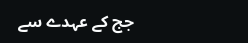جج کے عہدے سے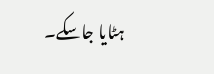ہٹایا جاسکے۔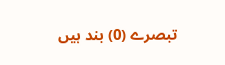تبصرے (0) بند ہیں